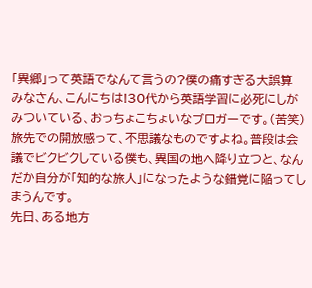「異郷」って英語でなんて言うの?僕の痛すぎる大誤算
みなさん、こんにちは!30代から英語学習に必死にしがみついている、おっちょこちょいなブロガーです。(苦笑)旅先での開放感って、不思議なものですよね。普段は会議でビクビクしている僕も、異国の地へ降り立つと、なんだか自分が「知的な旅人」になったような錯覚に陥ってしまうんです。
先日、ある地方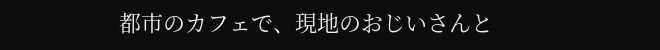都市のカフェで、現地のおじいさんと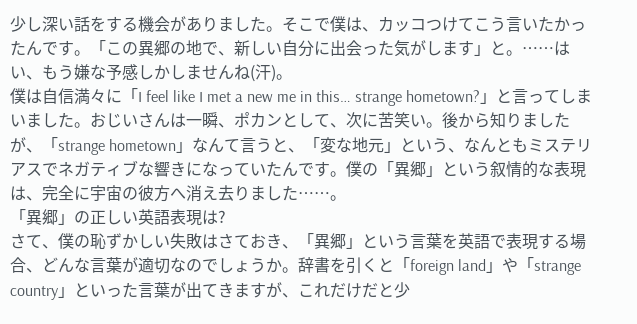少し深い話をする機会がありました。そこで僕は、カッコつけてこう言いたかったんです。「この異郷の地で、新しい自分に出会った気がします」と。……はい、もう嫌な予感しかしませんね(汗)。
僕は自信満々に「I feel like I met a new me in this… strange hometown?」と言ってしまいました。おじいさんは一瞬、ポカンとして、次に苦笑い。後から知りましたが、「strange hometown」なんて言うと、「変な地元」という、なんともミステリアスでネガティブな響きになっていたんです。僕の「異郷」という叙情的な表現は、完全に宇宙の彼方へ消え去りました……。
「異郷」の正しい英語表現は?
さて、僕の恥ずかしい失敗はさておき、「異郷」という言葉を英語で表現する場合、どんな言葉が適切なのでしょうか。辞書を引くと「foreign land」や「strange country」といった言葉が出てきますが、これだけだと少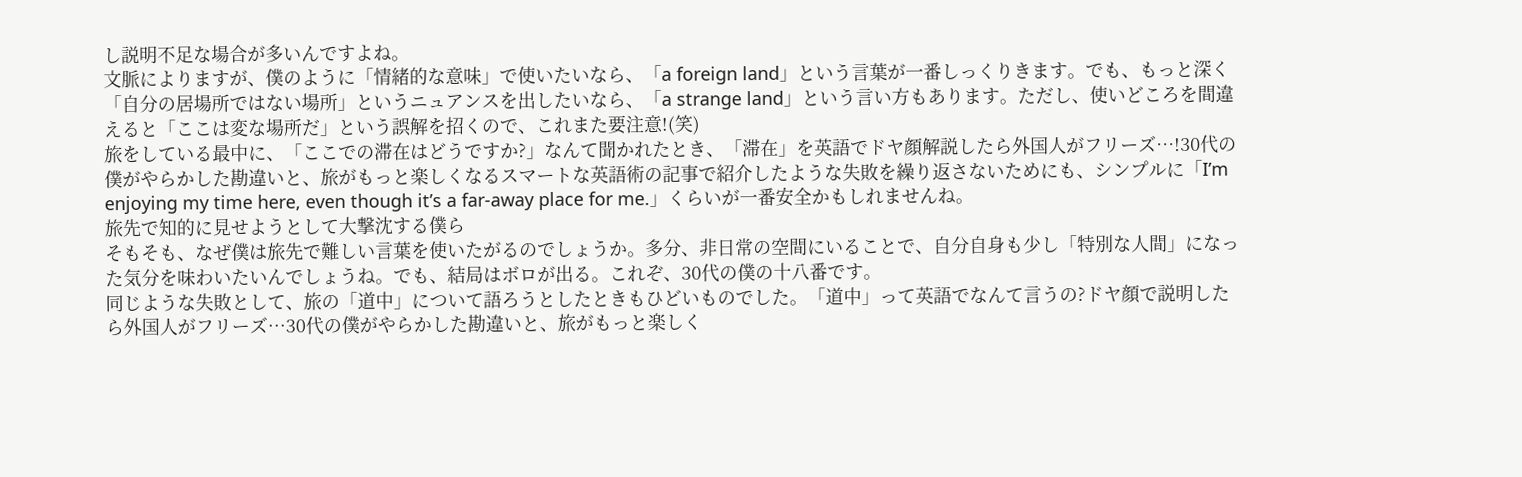し説明不足な場合が多いんですよね。
文脈によりますが、僕のように「情緒的な意味」で使いたいなら、「a foreign land」という言葉が一番しっくりきます。でも、もっと深く「自分の居場所ではない場所」というニュアンスを出したいなら、「a strange land」という言い方もあります。ただし、使いどころを間違えると「ここは変な場所だ」という誤解を招くので、これまた要注意!(笑)
旅をしている最中に、「ここでの滞在はどうですか?」なんて聞かれたとき、「滞在」を英語でドヤ顔解説したら外国人がフリーズ…!30代の僕がやらかした勘違いと、旅がもっと楽しくなるスマートな英語術の記事で紹介したような失敗を繰り返さないためにも、シンプルに「I’m enjoying my time here, even though it’s a far-away place for me.」くらいが一番安全かもしれませんね。
旅先で知的に見せようとして大撃沈する僕ら
そもそも、なぜ僕は旅先で難しい言葉を使いたがるのでしょうか。多分、非日常の空間にいることで、自分自身も少し「特別な人間」になった気分を味わいたいんでしょうね。でも、結局はボロが出る。これぞ、30代の僕の十八番です。
同じような失敗として、旅の「道中」について語ろうとしたときもひどいものでした。「道中」って英語でなんて言うの?ドヤ顔で説明したら外国人がフリーズ…30代の僕がやらかした勘違いと、旅がもっと楽しく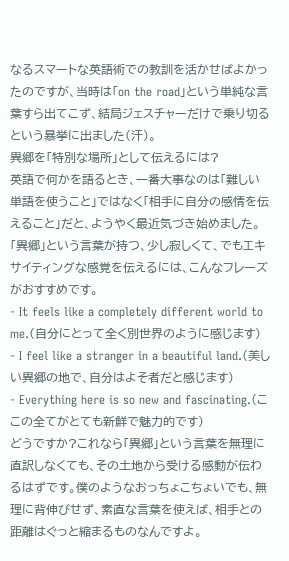なるスマートな英語術での教訓を活かせばよかったのですが、当時は「on the road」という単純な言葉すら出てこず、結局ジェスチャーだけで乗り切るという暴挙に出ました(汗)。
異郷を「特別な場所」として伝えるには?
英語で何かを語るとき、一番大事なのは「難しい単語を使うこと」ではなく「相手に自分の感情を伝えること」だと、ようやく最近気づき始めました。「異郷」という言葉が持つ、少し寂しくて、でもエキサイティングな感覚を伝えるには、こんなフレーズがおすすめです。
- It feels like a completely different world to me.(自分にとって全く別世界のように感じます)
- I feel like a stranger in a beautiful land.(美しい異郷の地で、自分はよそ者だと感じます)
- Everything here is so new and fascinating.(ここの全てがとても新鮮で魅力的です)
どうですか?これなら「異郷」という言葉を無理に直訳しなくても、その土地から受ける感動が伝わるはずです。僕のようなおっちょこちょいでも、無理に背伸びせず、素直な言葉を使えば、相手との距離はぐっと縮まるものなんですよ。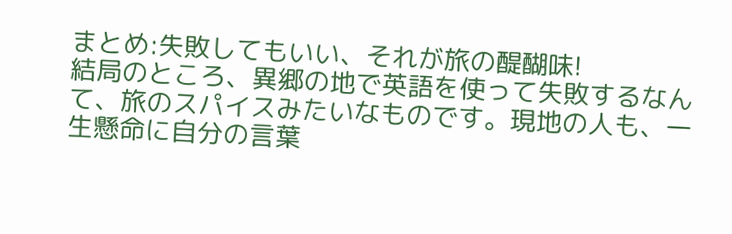まとめ:失敗してもいい、それが旅の醍醐味!
結局のところ、異郷の地で英語を使って失敗するなんて、旅のスパイスみたいなものです。現地の人も、一生懸命に自分の言葉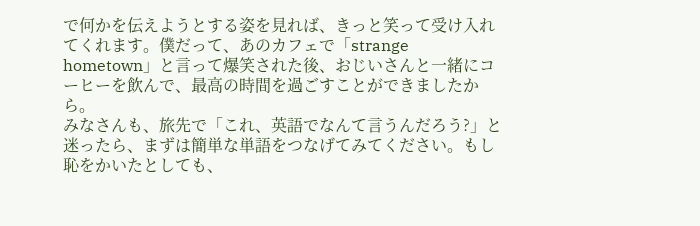で何かを伝えようとする姿を見れば、きっと笑って受け入れてくれます。僕だって、あのカフェで「strange hometown」と言って爆笑された後、おじいさんと一緒にコーヒーを飲んで、最高の時間を過ごすことができましたから。
みなさんも、旅先で「これ、英語でなんて言うんだろう?」と迷ったら、まずは簡単な単語をつなげてみてください。もし恥をかいたとしても、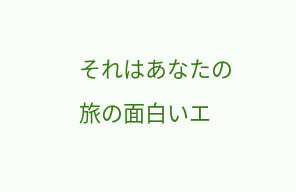それはあなたの旅の面白いエ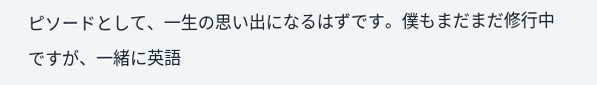ピソードとして、一生の思い出になるはずです。僕もまだまだ修行中ですが、一緒に英語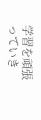学習を頑張っていき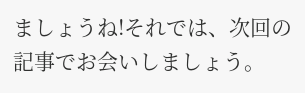ましょうね!それでは、次回の記事でお会いしましょう。